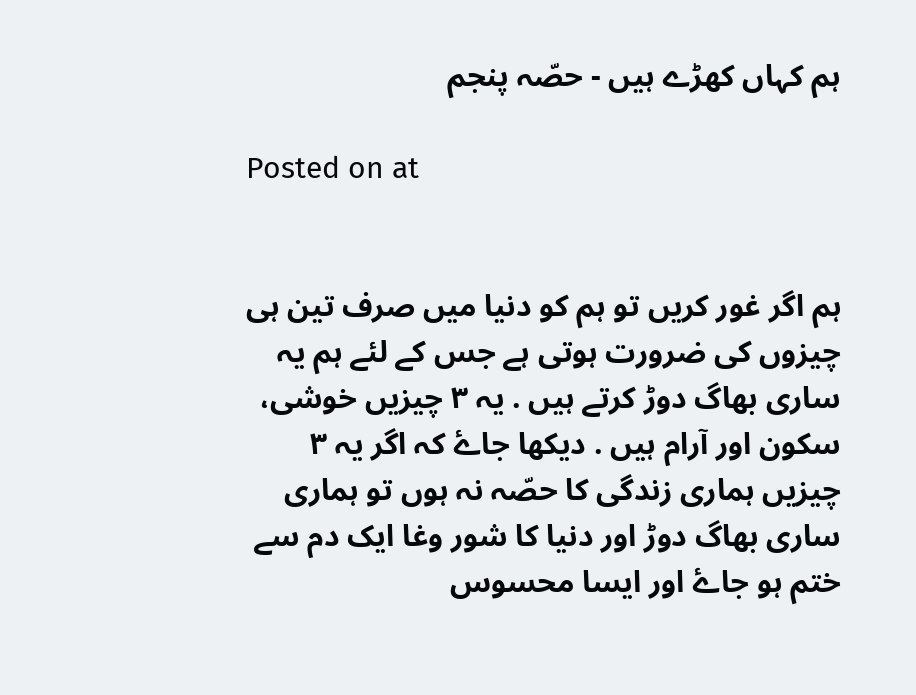ہم کہاں کھڑے ہیں - حصّہ پنجم

Posted on at


ہم اگر غور کریں تو ہم کو دنیا میں صرف تین ہی چیزوں کی ضرورت ہوتی ہے جس کے لئے ہم یہ ساری بھاگ دوڑ کرتے ہیں . یہ ٣ چیزیں خوشی، سکون اور آرام ہیں . دیکھا جاۓ کہ اگر یہ ٣ چیزیں ہماری زندگی کا حصّہ نہ ہوں تو ہماری ساری بھاگ دوڑ اور دنیا کا شور وغا ایک دم سے ختم ہو جاۓ اور ایسا محسوس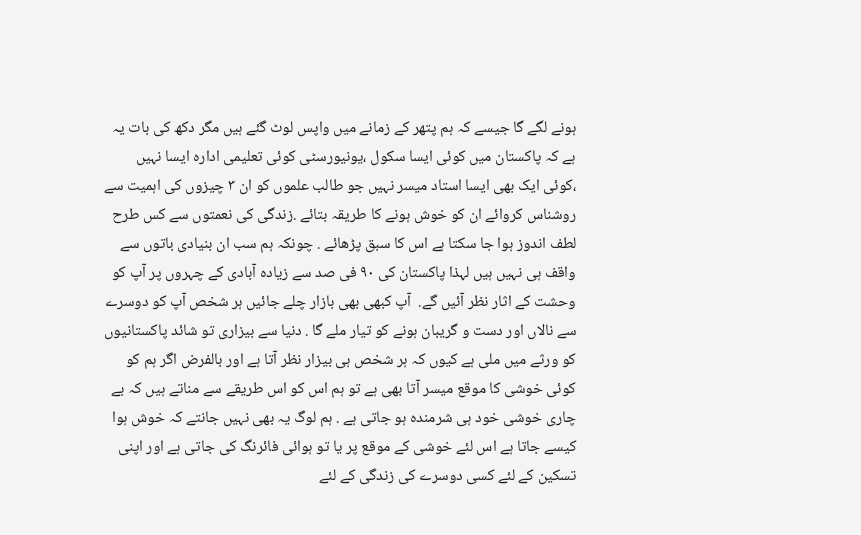ہونے لگے گا جیسے کہ ہم پتھر کے زمانے میں واپس لوٹ گئے ہیں مگر دکھ کی بات یہ ہے کہ پاکستان میں کوئی ایسا سکول ،یونیورسٹی کوئی تعلیمی ادارہ ایسا نہیں ،کوئی ایک بھی ایسا استاد میسر نہیں جو طالب علموں کو ان ٣ چیزوں کی اہمیت سے روشناس کروائے ان کو خوش ہونے کا طریقہ بتائے .زندگی کی نعمتوں سے کس طرح لطف اندوز ہوا جا سکتا ہے اس کا سبق پڑھائے . چونکہ ہم سب ان بنیادی باتوں سے واقف ہی نہیں ہیں لہذا پاکستان کی ٩٠ فی صد سے زیادہ آبادی کے چہروں پر آپ کو وحشت کے اثار نظر آئیں گے.  آپ کبھی بھی بازار چلے جائیں ہر شخص آپ کو دوسرے سے نالاں اور دست و گریبان ہونے کو تیار ملے گا . دنیا سے بیزاری تو شائد پاکستانیوں کو ورثے میں ملی ہے کیوں کہ ہر شخص ہی بیزار نظر آتا ہے اور بالفرض اگر ہم کو کوئی خوشی کا موقع میسر آتا بھی ہے تو ہم اس کو اس طریقے سے مناتے ہیں کہ بے چاری خوشی خود ہی شرمندہ ہو جاتی ہے . ہم لوگ یہ بھی نہیں جانتے کہ خوش ہوا کیسے جاتا ہے اس لئے خوشی کے موقع پر یا تو ہوائی فائرنگ کی جاتی ہے اور اپنی تسکین کے لئے کسی دوسرے کی زندگی کے لئے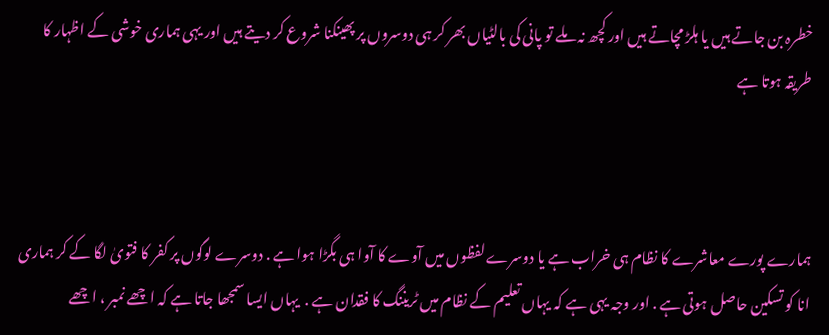خطرہ بن جاتے ہیں یا ہلڑ مچاتے ہیں اور کچھ نہ ملے تو پانی کی بالٹیاں بھر کر ہی دوسروں پر پھینکنا شروع کر دیتے ہیں اور یہی ہماری خوشی کے اظہار کا طریقہ ہوتا ہے



ہمارے پورے معاشرے کا نظام ہی خراب ہے یا دوسرے لفظوں میں آوے کا آوا ہی بگڑا ہوا ہے . دوسرے لوگوں پر کفر کا فتویٰ لگا کے کر ہماری انا کو تسکین حاصل ہوتی ہے . اور وجہ یہی ہے کہ یہاں تعلیم کے نظام میں ٹریننگ کا فقدان ہے .  یہاں ایسا سمجھا جاتا ہے کہ اچھے نمبر ، اچھے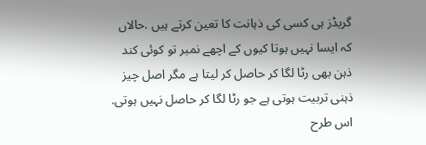گریڈز ہی کسی کی ذہانت کا تعین کرتے ہیں .حالاں کہ ایسا نہیں ہوتا کیوں کے اچھے نمبر تو کوئی کند ذہن بھی رٹا لگا کر حاصل کر لیتا ہے مگر اصل چیز ذہنی تربیت ہوتی ہے جو رٹا لگا کر حاصل نہیں ہوتی. اس طرح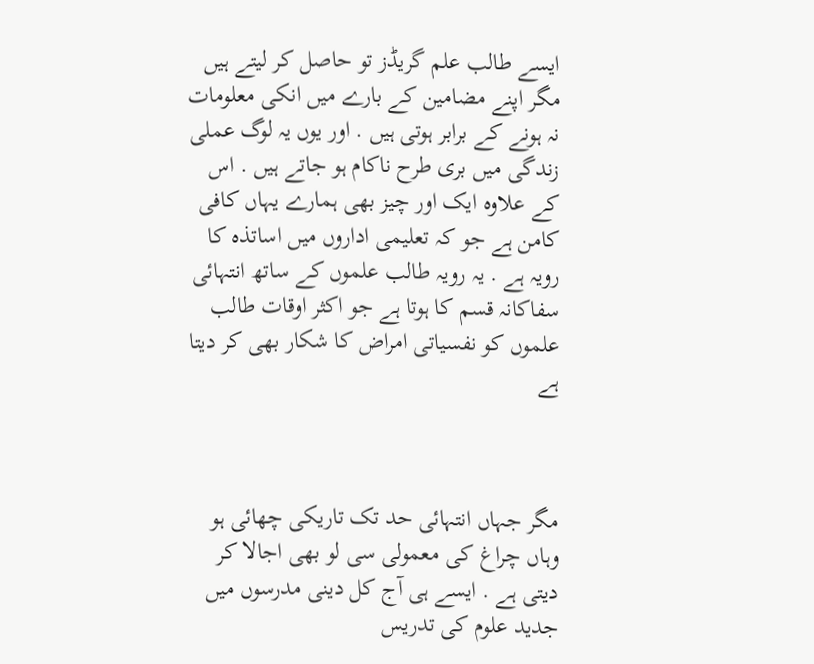ایسے طالب علم گریڈز تو حاصل کر لیتے ہیں مگر اپنے مضامین کے بارے میں انکی معلومات نہ ہونے کے برابر ہوتی ہیں . اور یوں یہ لوگ عملی زندگی میں بری طرح ناکام ہو جاتے ہیں . اس کے علاوہ ایک اور چیز بھی ہمارے یہاں کافی کامن ہے جو کہ تعلیمی اداروں میں اساتذہ کا رویہ ہے . یہ رویہ طالب علموں کے ساتھ انتہائی سفاکانہ قسم کا ہوتا ہے جو اکثر اوقات طالب علموں کو نفسیاتی امراض کا شکار بھی کر دیتا ہے



مگر جہاں انتہائی حد تک تاریکی چھائی ہو وہاں چراغ کی معمولی سی لو بھی اجالا کر دیتی ہے . ایسے ہی آج کل دینی مدرسوں میں  جدید علوم کی تدریس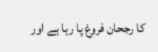کا رجحان فروغ پا رہا ہے اور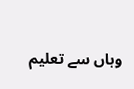وہاں سے تعلیم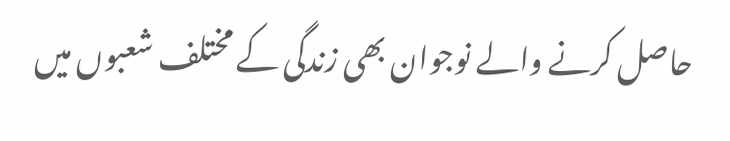حاصل کرنے والے نوجوان بھی زندگی کے مختلف شعبوں میں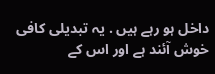داخل ہو رہے ہیں . یہ تبدیلی کافی خوش آئند ہے اور اس کے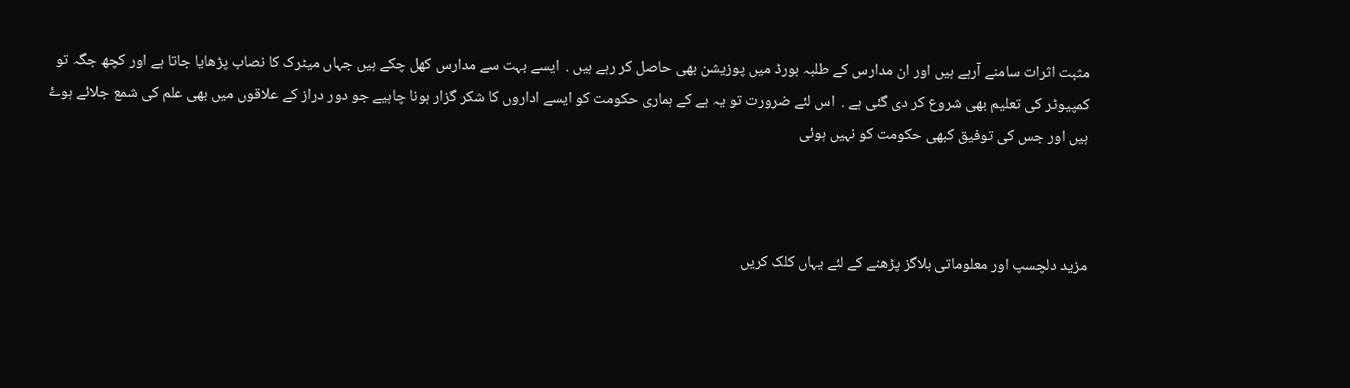مثبت اثرات سامنے آرہے ہیں اور ان مدارس کے طلبہ بورڈ میں پوزیشن بھی حاصل کر رہے ہیں .  ایسے بہت سے مدارس کھل چکے ہیں جہاں میٹرک کا نصاب پڑھایا جاتا ہے اور کچھ جگہ تو کمپیوٹر کی تعلیم بھی شروع کر دی گئی ہے .  اس لئے ضرورت تو یہ ہے کے ہماری حکومت کو ایسے اداروں کا شکر گزار ہونا چاہیے جو دور دراز کے علاقوں میں بھی علم کی شمع جلائے ہوۓ ہیں اور جس کی توفیق کبھی حکومت کو نہیں ہوئی



مزید دلچسپ اور معلوماتی بلاگز پڑھنے کے لئے یہاں کلک کریں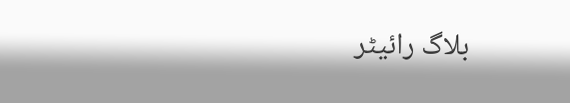بلاگ رائیٹر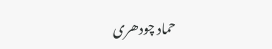حماد چودھری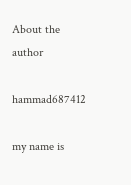About the author

hammad687412

my name is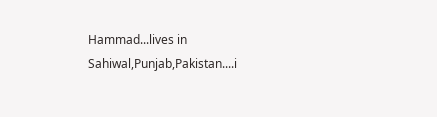Hammad...lives in Sahiwal,Punjab,Pakistan....i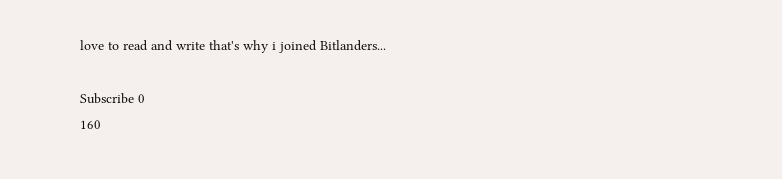love to read and write that's why i joined Bitlanders...

Subscribe 0
160